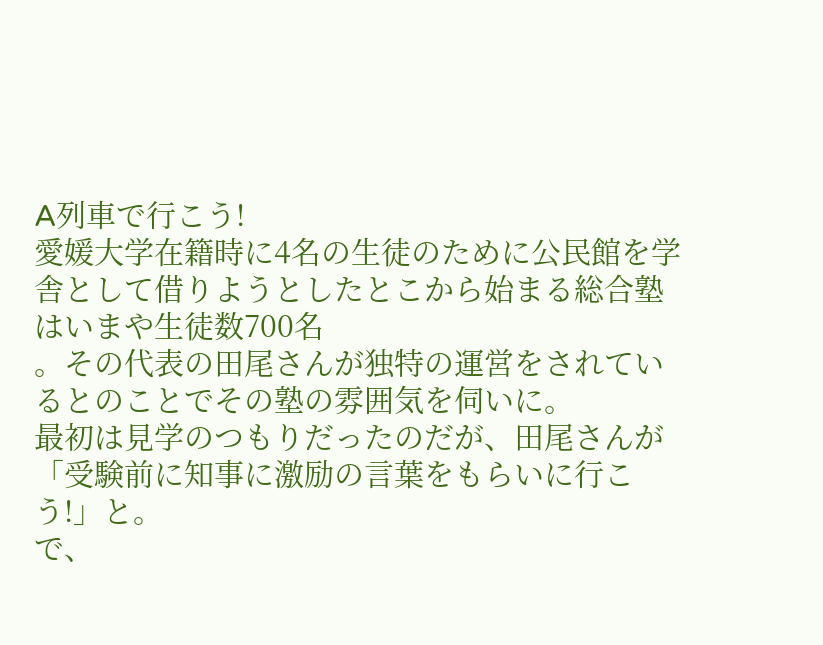A列車で行こう!
愛媛大学在籍時に4名の生徒のために公民館を学舎として借りようとしたとこから始まる総合塾はいまや生徒数700名
。その代表の田尾さんが独特の運営をされているとのことでその塾の雰囲気を伺いに。
最初は見学のつもりだったのだが、田尾さんが「受験前に知事に激励の言葉をもらいに行こう!」と。
で、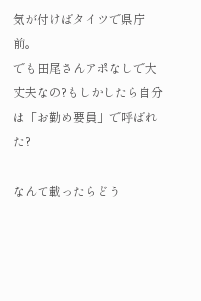気が付けばタイツで県庁前。
でも田尾さんアポなしで大丈夫なの?もしかしたら自分は「お勤め要員」で呼ばれた?

なんて載ったらどう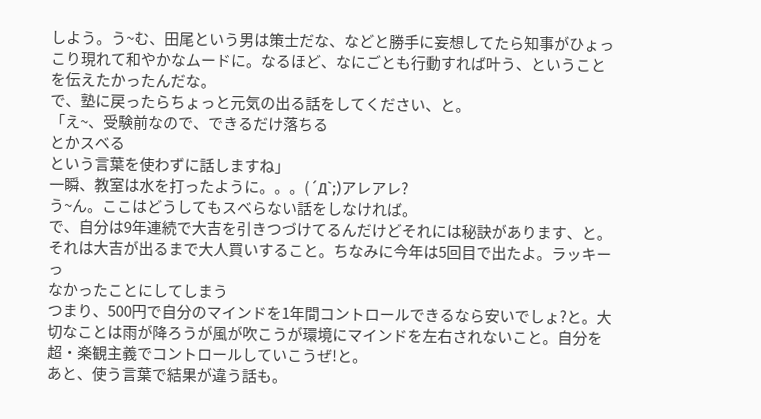しよう。う~む、田尾という男は策士だな、などと勝手に妄想してたら知事がひょっこり現れて和やかなムードに。なるほど、なにごとも行動すれば叶う、ということを伝えたかったんだな。
で、塾に戻ったらちょっと元気の出る話をしてください、と。
「え~、受験前なので、できるだけ落ちる
とかスベる
という言葉を使わずに話しますね」
一瞬、教室は水を打ったように。。。(´Д`;)アレアレ?
う~ん。ここはどうしてもスベらない話をしなければ。
で、自分は9年連続で大吉を引きつづけてるんだけどそれには秘訣があります、と。
それは大吉が出るまで大人買いすること。ちなみに今年は5回目で出たよ。ラッキーっ
なかったことにしてしまう
つまり、500円で自分のマインドを1年間コントロールできるなら安いでしょ?と。大切なことは雨が降ろうが風が吹こうが環境にマインドを左右されないこと。自分を超・楽観主義でコントロールしていこうぜ!と。
あと、使う言葉で結果が違う話も。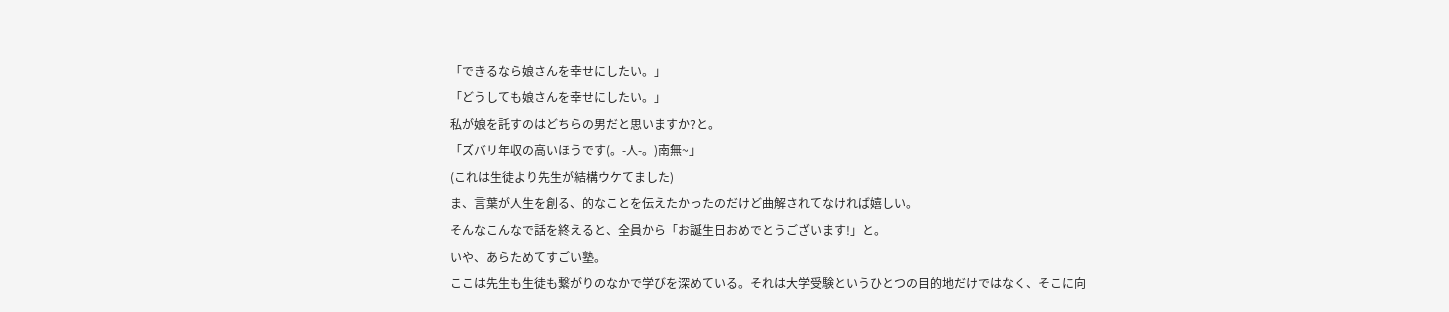「できるなら娘さんを幸せにしたい。」
「どうしても娘さんを幸せにしたい。」
私が娘を託すのはどちらの男だと思いますか?と。
「ズバリ年収の高いほうです(。-人-。)南無~」
(これは生徒より先生が結構ウケてました)
ま、言葉が人生を創る、的なことを伝えたかったのだけど曲解されてなければ嬉しい。
そんなこんなで話を終えると、全員から「お誕生日おめでとうございます!」と。
いや、あらためてすごい塾。
ここは先生も生徒も繋がりのなかで学びを深めている。それは大学受験というひとつの目的地だけではなく、そこに向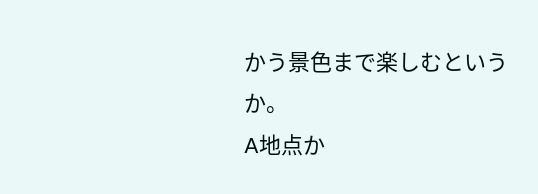かう景色まで楽しむというか。
A地点か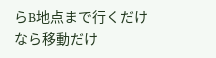らB地点まで行くだけなら移動だけ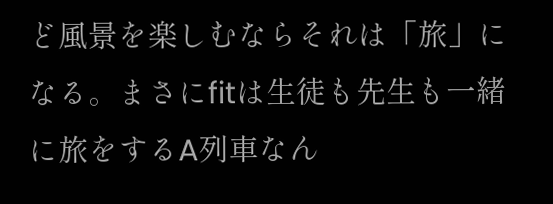ど風景を楽しむならそれは「旅」になる。まさにfitは生徒も先生も一緒に旅をするA列車なん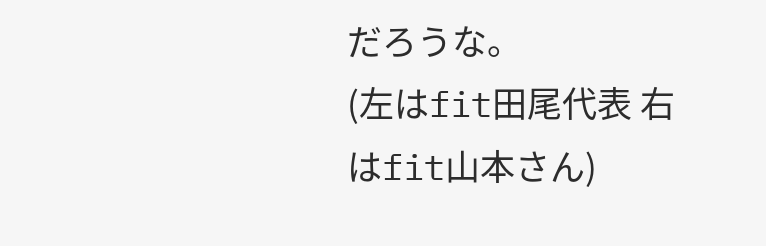だろうな。
(左はfit田尾代表 右はfit山本さん)